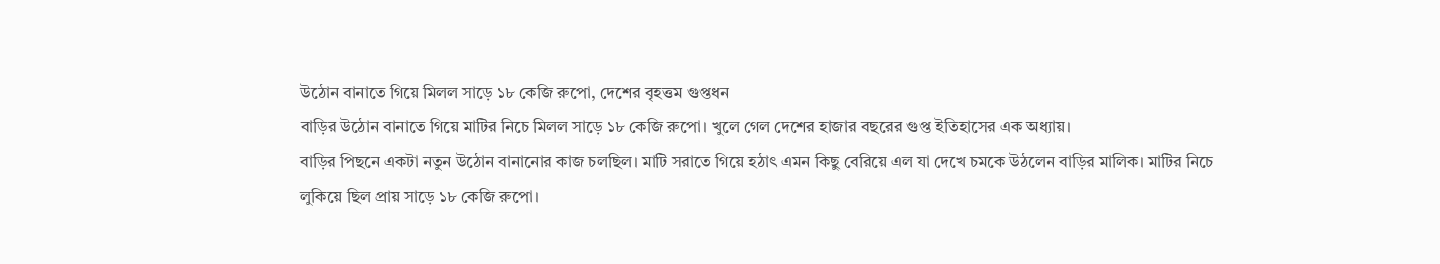উঠোন বানাতে গিয়ে মিলল সাড়ে ১৮ কেজি রুপো, দেশের বৃহত্তম গুপ্তধন
বাড়ির উঠোন বানাতে গিয়ে মাটির নিচে মিলল সাড়ে ১৮ কেজি রুপো। খুলে গেল দেশের হাজার বছরের গুপ্ত ইতিহাসের এক অধ্যায়।
বাড়ির পিছনে একটা নতুন উঠোন বানানোর কাজ চলছিল। মাটি সরাতে গিয়ে হঠাৎ এমন কিছু বেরিয়ে এল যা দেখে চমকে উঠলেন বাড়ির মালিক। মাটির নিচে লুকিয়ে ছিল প্রায় সাড়ে ১৮ কেজি রুপো।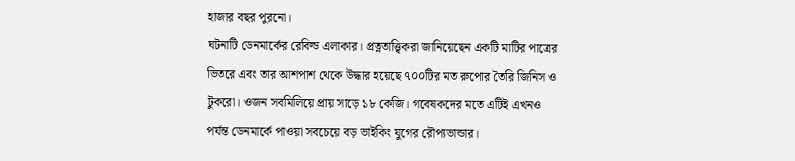হাজার বছর পুরনো।
ঘটনাটি ডেনমার্কের রেবিল্ড এলাকার। প্রত্নতাত্ত্বিকরা জানিয়েছেন একটি মাটির পাত্রের ভিতরে এবং তার আশপাশ থেকে উদ্ধার হয়েছে ৭০০টির মত রুপোর তৈরি জিনিস ও টুকরো। ওজন সবমিলিয়ে প্রায় সাড়ে ১৮ কেজি। গবেষকদের মতে এটিই এখনও পর্যন্ত ডেনমার্কে পাওয়া সবচেয়ে বড় ভাইকিং যুগের রৌপ্যভান্ডার।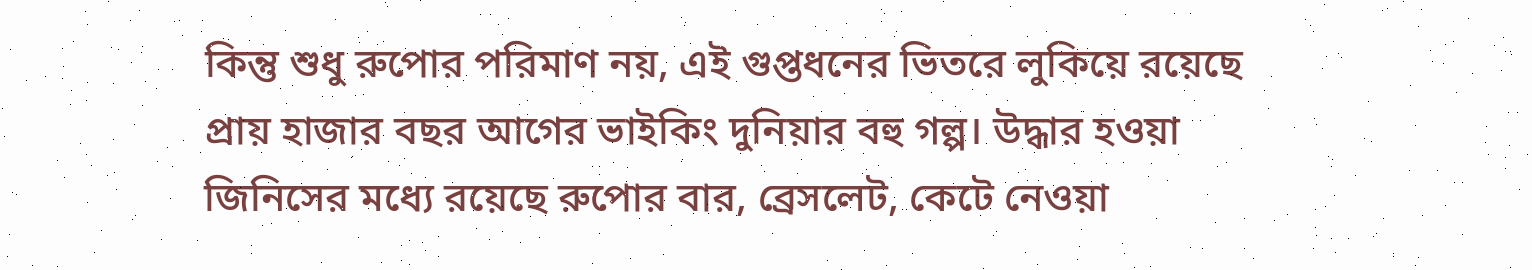কিন্তু শুধু রুপোর পরিমাণ নয়, এই গুপ্তধনের ভিতরে লুকিয়ে রয়েছে প্রায় হাজার বছর আগের ভাইকিং দুনিয়ার বহু গল্প। উদ্ধার হওয়া জিনিসের মধ্যে রয়েছে রুপোর বার, ব্রেসলেট, কেটে নেওয়া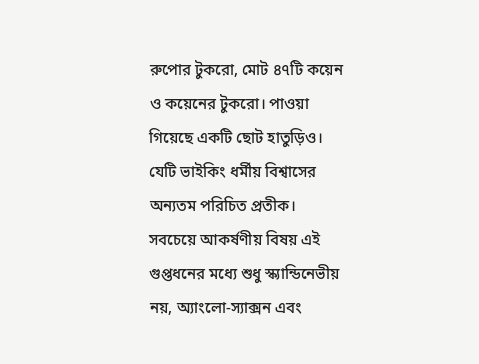রুপোর টুকরো, মোট ৪৭টি কয়েন ও কয়েনের টুকরো। পাওয়া গিয়েছে একটি ছোট হাতুড়িও। যেটি ভাইকিং ধর্মীয় বিশ্বাসের অন্যতম পরিচিত প্রতীক।
সবচেয়ে আকর্ষণীয় বিষয় এই গুপ্তধনের মধ্যে শুধু স্ক্যান্ডিনেভীয় নয়, অ্যাংলো-স্যাক্সন এবং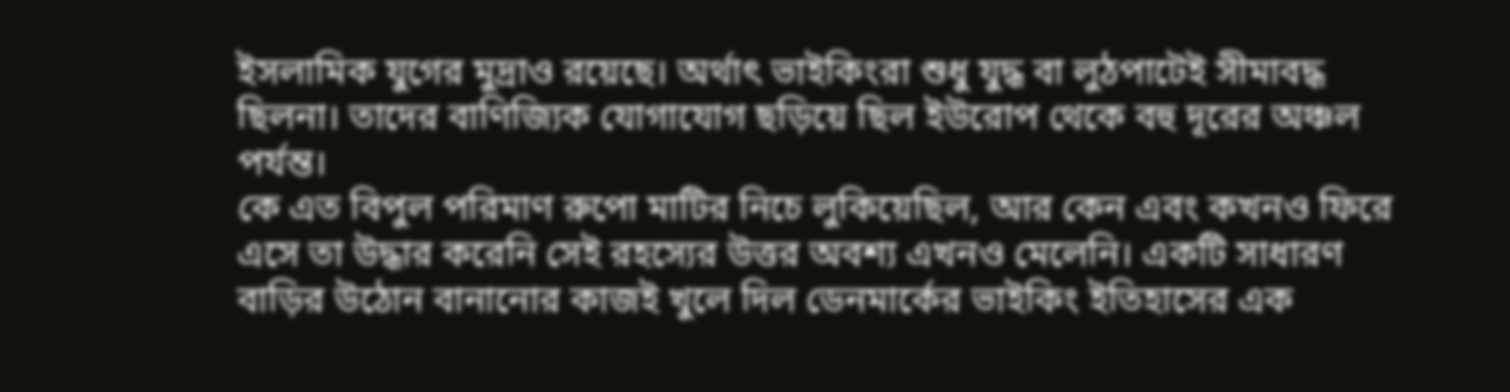ইসলামিক যুগের মুদ্রাও রয়েছে। অর্থাৎ ভাইকিংরা শুধু যুদ্ধ বা লুঠপাটেই সীমাবদ্ধ ছিলনা। তাদের বাণিজ্যিক যোগাযোগ ছড়িয়ে ছিল ইউরোপ থেকে বহু দূরের অঞ্চল পর্যন্ত।
কে এত বিপুল পরিমাণ রুপো মাটির নিচে লুকিয়েছিল, আর কেন এবং কখনও ফিরে এসে তা উদ্ধার করেনি সেই রহস্যের উত্তর অবশ্য এখনও মেলেনি। একটি সাধারণ বাড়ির উঠোন বানানোর কাজই খুলে দিল ডেনমার্কের ভাইকিং ইতিহাসের এক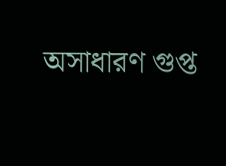অসাধারণ গুপ্ত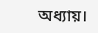অধ্যায়।